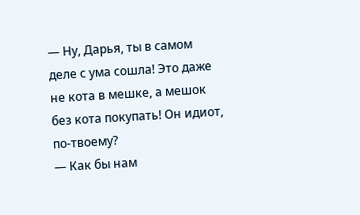— Ну, Дарья, ты в самом деле с ума сошла! Это даже не кота в мешке, а мешок без кота покупать! Он идиот, по-твоему?
— Как бы нам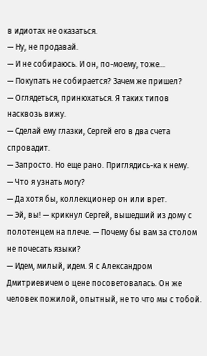в идиотах не оказаться.
— Ну, не продавай.
— И не собираюсь. И он, по-моему, тоже…
— Покупать не собирается? Зачем же пришел?
— Оглядеться, принюхаться. Я таких типов насквозь вижу.
— Сделай ему глазки, Сергей его в два счета спровадит.
— Запросто. Но еще рано. Приглядись-ка к нему.
— Что я узнать могу?
— Да хотя бы, коллекционер он или врет.
— Эй, вы! — крикнул Сергей, вышедший из дому с полотенцем на плече. — Почему бы вам за столом не почесать языки?
— Идем, милый, идем. Я с Александром Дмитриевичем о цене посоветовалась. Он же человек пожилой, опытный, не то что мы с тобой.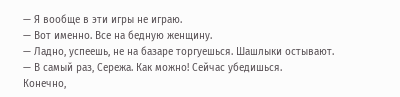— Я вообще в эти игры не играю.
— Вот именно. Все на бедную женщину.
— Ладно, успеешь, не на базаре торгуешься. Шашлыки остывают.
— В самый раз, Сережа. Как можно! Сейчас убедишься.
Конечно,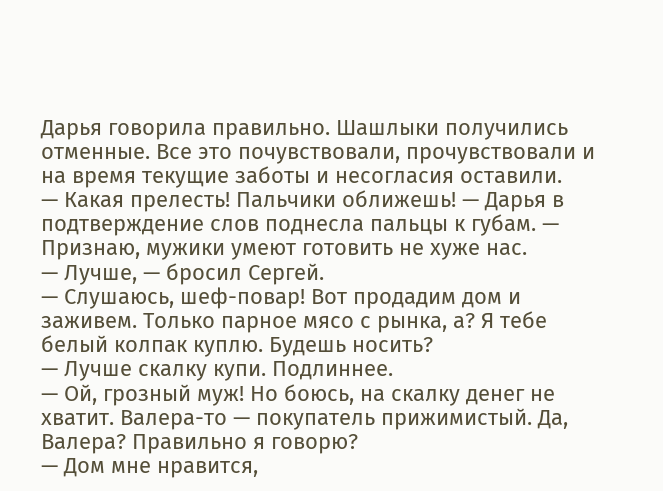Дарья говорила правильно. Шашлыки получились отменные. Все это почувствовали, прочувствовали и на время текущие заботы и несогласия оставили.
— Какая прелесть! Пальчики оближешь! — Дарья в подтверждение слов поднесла пальцы к губам. — Признаю, мужики умеют готовить не хуже нас.
— Лучше, — бросил Сергей.
— Слушаюсь, шеф-повар! Вот продадим дом и заживем. Только парное мясо с рынка, а? Я тебе белый колпак куплю. Будешь носить?
— Лучше скалку купи. Подлиннее.
— Ой, грозный муж! Но боюсь, на скалку денег не хватит. Валера-то — покупатель прижимистый. Да, Валера? Правильно я говорю?
— Дом мне нравится,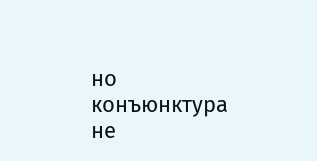но конъюнктура не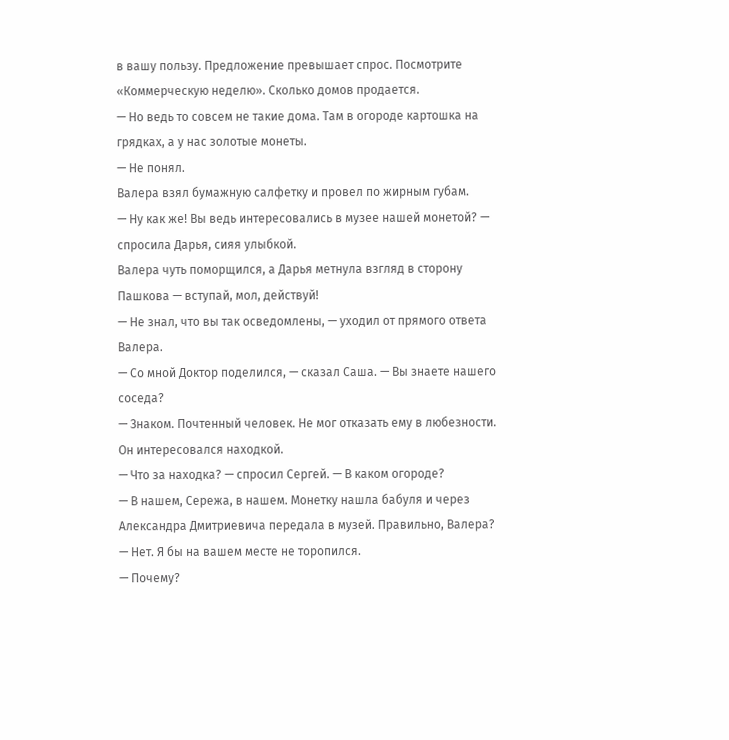в вашу пользу. Предложение превышает спрос. Посмотрите «Коммерческую неделю». Сколько домов продается.
— Но ведь то совсем не такие дома. Там в огороде картошка на грядках, а у нас золотые монеты.
— Не понял.
Валера взял бумажную салфетку и провел по жирным губам.
— Ну как же! Вы ведь интересовались в музее нашей монетой? — спросила Дарья, сияя улыбкой.
Валера чуть поморщился, а Дарья метнула взгляд в сторону Пашкова — вступай, мол, действуй!
— Не знал, что вы так осведомлены, — уходил от прямого ответа Валера.
— Со мной Доктор поделился, — сказал Саша. — Вы знаете нашего соседа?
— Знаком. Почтенный человек. Не мог отказать ему в любезности. Он интересовался находкой.
— Что за находка? — спросил Сергей. — В каком огороде?
— В нашем, Сережа, в нашем. Монетку нашла бабуля и через Александра Дмитриевича передала в музей. Правильно, Валера?
— Нет. Я бы на вашем месте не торопился.
— Почему?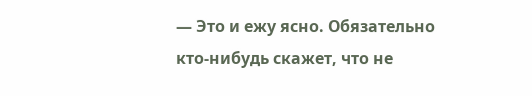— Это и ежу ясно. Обязательно кто-нибудь скажет, что не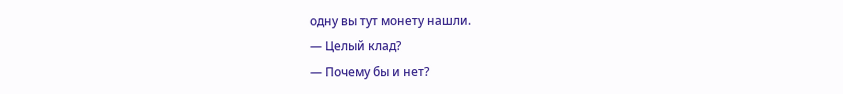одну вы тут монету нашли.
— Целый клад?
— Почему бы и нет?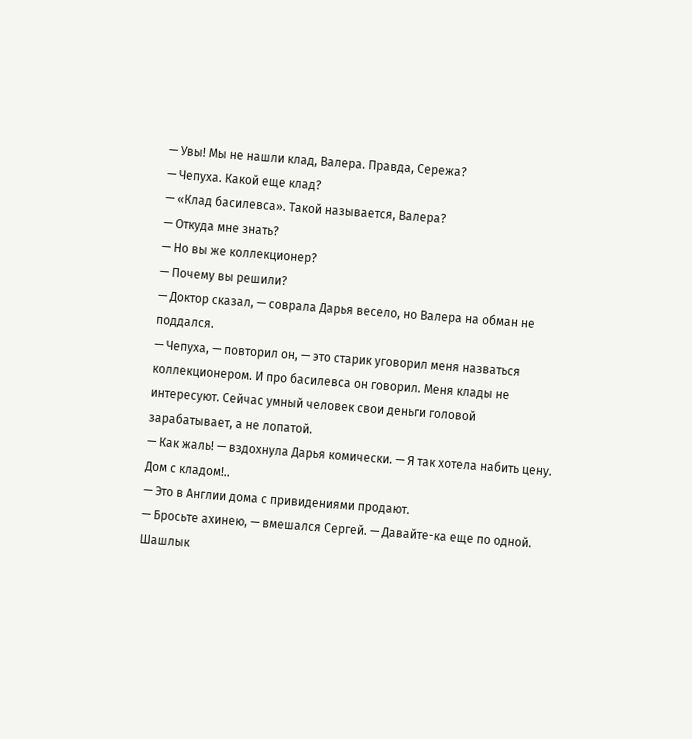— Увы! Мы не нашли клад, Валера. Правда, Сережа?
— Чепуха. Какой еще клад?
— «Клад басилевса». Такой называется, Валера?
— Откуда мне знать?
— Но вы же коллекционер?
— Почему вы решили?
— Доктор сказал, — соврала Дарья весело, но Валера на обман не поддался.
— Чепуха, — повторил он, — это старик уговорил меня назваться коллекционером. И про басилевса он говорил. Меня клады не интересуют. Сейчас умный человек свои деньги головой зарабатывает, а не лопатой.
— Как жаль! — вздохнула Дарья комически. — Я так хотела набить цену. Дом с кладом!..
— Это в Англии дома с привидениями продают.
— Бросьте ахинею, — вмешался Сергей. — Давайте-ка еще по одной. Шашлык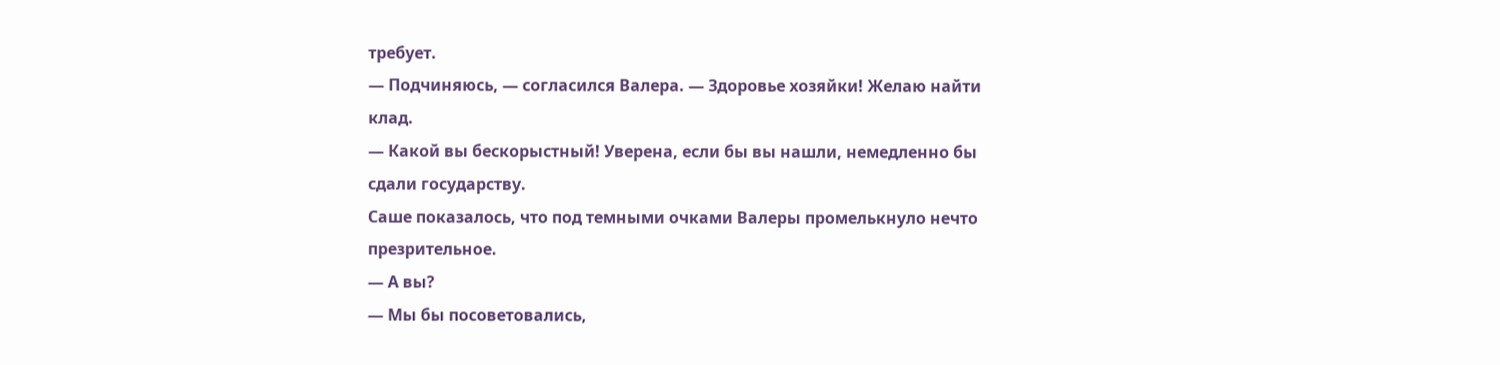требует.
— Подчиняюсь, — согласился Валера. — Здоровье хозяйки! Желаю найти клад.
— Какой вы бескорыстный! Уверена, если бы вы нашли, немедленно бы сдали государству.
Саше показалось, что под темными очками Валеры промелькнуло нечто презрительное.
— А вы?
— Мы бы посоветовались,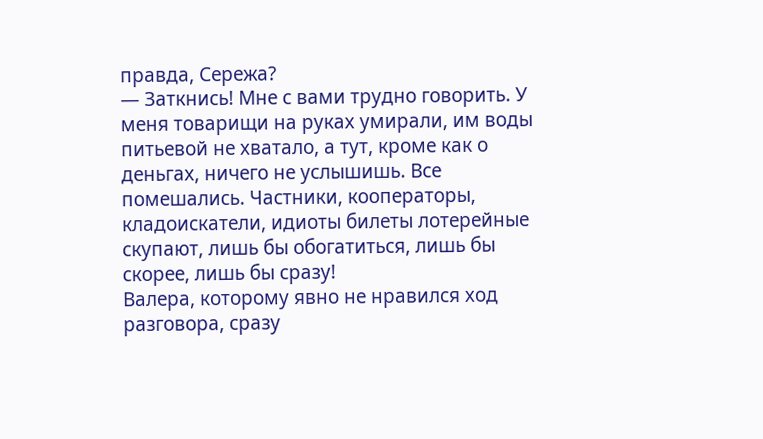правда, Сережа?
— Заткнись! Мне с вами трудно говорить. У меня товарищи на руках умирали, им воды питьевой не хватало, а тут, кроме как о деньгах, ничего не услышишь. Все помешались. Частники, кооператоры, кладоискатели, идиоты билеты лотерейные скупают, лишь бы обогатиться, лишь бы скорее, лишь бы сразу!
Валера, которому явно не нравился ход разговора, сразу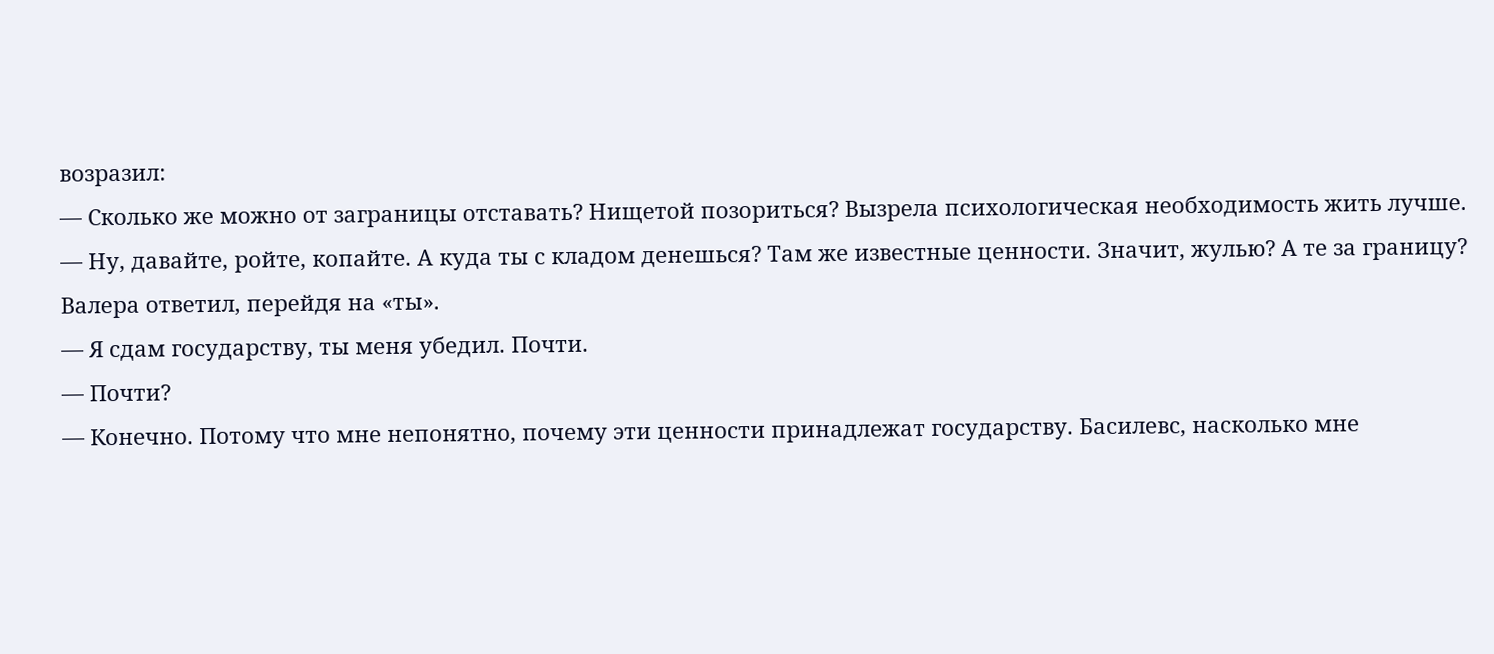возразил:
— Сколько же можно от заграницы отставать? Нищетой позориться? Вызрела психологическая необходимость жить лучше.
— Ну, давайте, ройте, копайте. А куда ты с кладом денешься? Там же известные ценности. Значит, жулью? А те за границу?
Валера ответил, перейдя на «ты».
— Я сдам государству, ты меня убедил. Почти.
— Почти?
— Конечно. Потому что мне непонятно, почему эти ценности принадлежат государству. Басилевс, насколько мне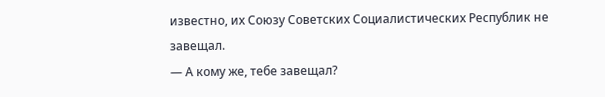известно, их Союзу Советских Социалистических Республик не завещал.
— А кому же, тебе завещал?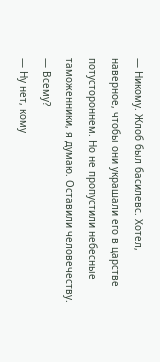— Никому. Жлоб был басилевс. Хотел, наверное, чтобы они украшали его в царстве потустороннем. Но не пропустили небесные таможенники, я думаю. Оставили человечеству.
— Всему?
— Ну нет, кому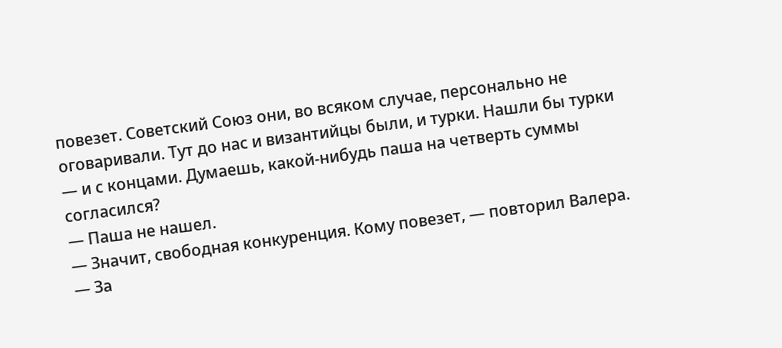повезет. Советский Союз они, во всяком случае, персонально не оговаривали. Тут до нас и византийцы были, и турки. Нашли бы турки — и с концами. Думаешь, какой-нибудь паша на четверть суммы согласился?
— Паша не нашел.
— Значит, свободная конкуренция. Кому повезет, — повторил Валера.
— За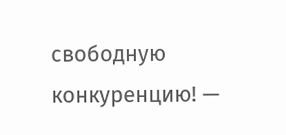свободную конкуренцию! —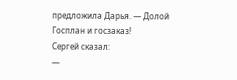предложила Дарья. — Долой Госплан и госзаказ!
Сергей сказал:
—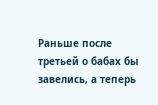Раньше после третьей о бабах бы завелись, а теперь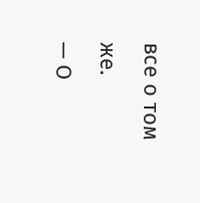все о том же.
— О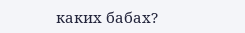каких бабах?